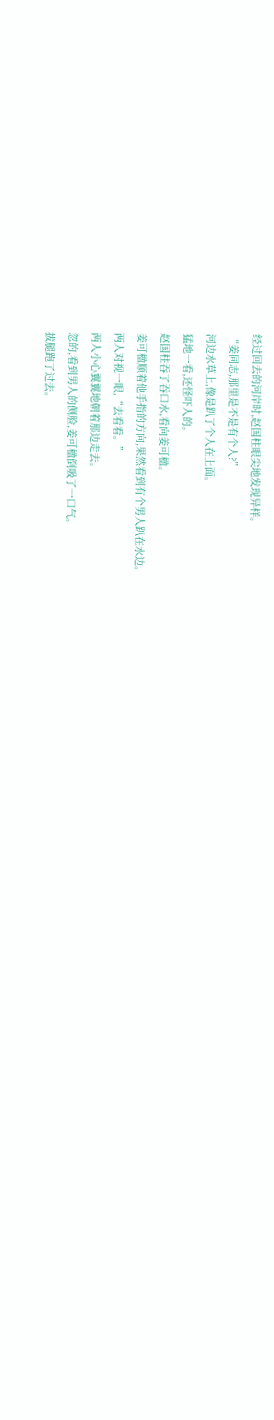经过回去的河岸时,赵国柱眼尖地发现异样。
“姜同志,那里是不是有个人?”
河边水草上,像是趴了个人在上面。
猛地一看,还怪吓人的。
赵国柱吞了吞口水,看向姜可楹。
姜可楹顺着他手指的方向,果然看到有个男人趴在水边。
两人对视一眼,“去看看。”
两人小心翼翼地朝着那边走去。
忽的,看到男人的侧脸,姜可楹倒吸了一口气。
拔腿跑了过去。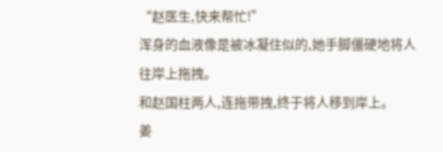“赵医生,快来帮忙!”
浑身的血液像是被冰凝住似的,她手脚僵硬地将人往岸上拖拽。
和赵国柱两人,连拖带拽,终于将人移到岸上。
姜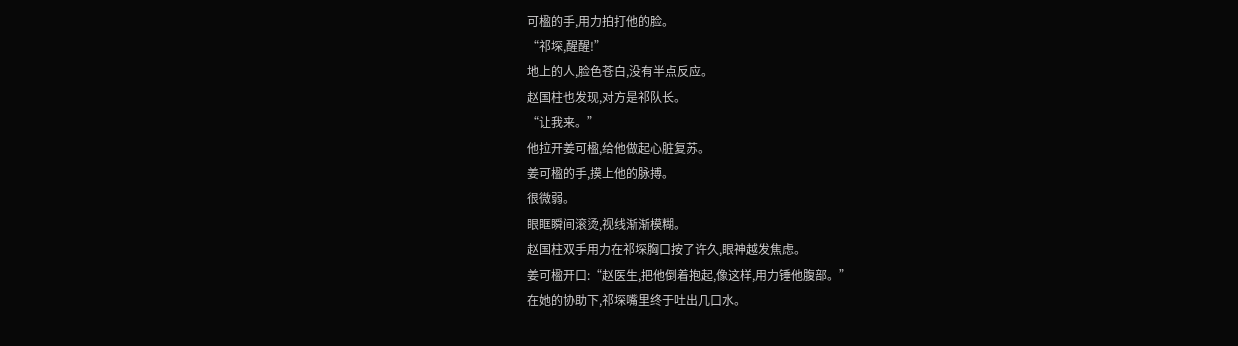可楹的手,用力拍打他的脸。
“祁堔,醒醒!”
地上的人,脸色苍白,没有半点反应。
赵国柱也发现,对方是祁队长。
“让我来。”
他拉开姜可楹,给他做起心脏复苏。
姜可楹的手,摸上他的脉搏。
很微弱。
眼眶瞬间滚烫,视线渐渐模糊。
赵国柱双手用力在祁堔胸口按了许久,眼神越发焦虑。
姜可楹开口:“赵医生,把他倒着抱起,像这样,用力锤他腹部。”
在她的协助下,祁堔嘴里终于吐出几口水。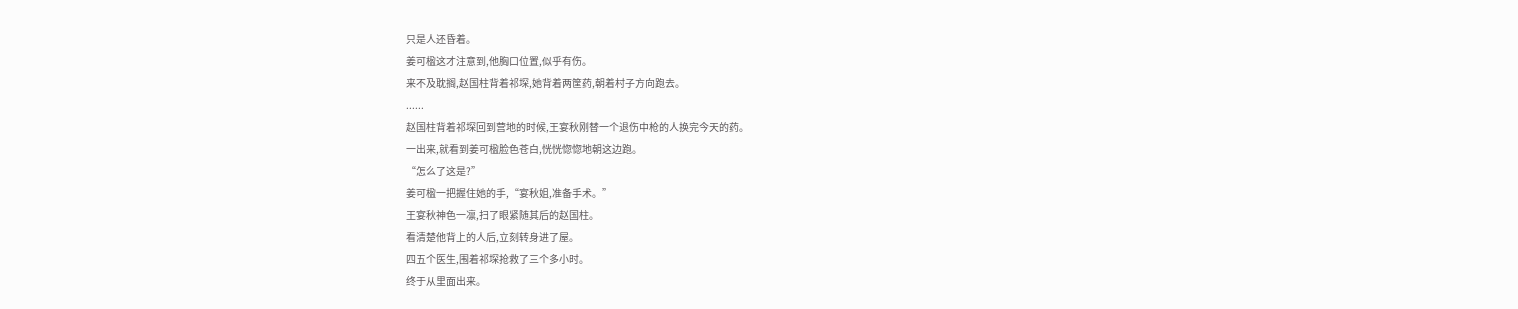只是人还昏着。
姜可楹这才注意到,他胸口位置,似乎有伤。
来不及耽搁,赵国柱背着祁堔,她背着两筐药,朝着村子方向跑去。
......
赵国柱背着祁堔回到营地的时候,王宴秋刚替一个退伤中枪的人换完今天的药。
一出来,就看到姜可楹脸色苍白,恍恍惚惚地朝这边跑。
“怎么了这是?”
姜可楹一把握住她的手,“宴秋姐,准备手术。”
王宴秋神色一凛,扫了眼紧随其后的赵国柱。
看清楚他背上的人后,立刻转身进了屋。
四五个医生,围着祁堔抢救了三个多小时。
终于从里面出来。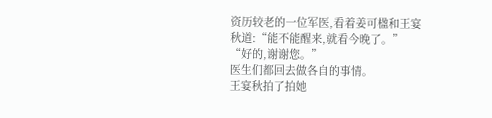资历较老的一位军医,看着姜可楹和王宴秋道:“能不能醒来,就看今晚了。”
“好的,谢谢您。”
医生们都回去做各自的事情。
王宴秋拍了拍她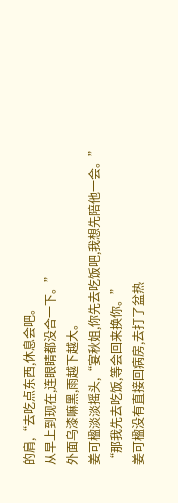的肩,“去吃点东西,休息会吧。
从早上到现在,连眼睛都没合一下。”
外面乌漆嘛黑,雨越下越大。
姜可楹淡淡摇头,“宴秋姐,你先去吃饭吧,我想先陪他一会。”
“那我先去吃饭,等会回来换你。”
姜可楹没有直接回病房,去打了盆热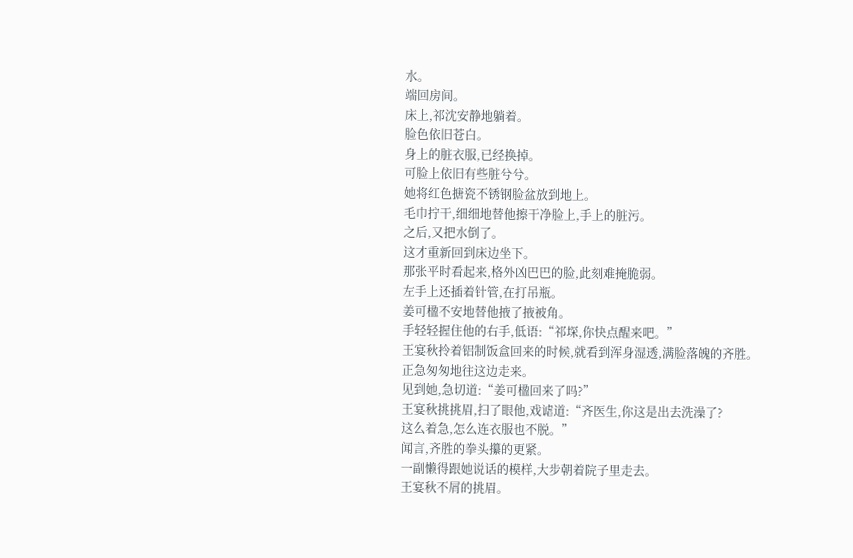水。
端回房间。
床上,祁沈安静地躺着。
脸色依旧苍白。
身上的脏衣服,已经换掉。
可脸上依旧有些脏兮兮。
她将红色搪瓷不锈钢脸盆放到地上。
毛巾拧干,细细地替他擦干净脸上,手上的脏污。
之后,又把水倒了。
这才重新回到床边坐下。
那张平时看起来,格外凶巴巴的脸,此刻难掩脆弱。
左手上还插着针管,在打吊瓶。
姜可楹不安地替他掖了掖被角。
手轻轻握住他的右手,低语:“祁堔,你快点醒来吧。”
王宴秋拎着铝制饭盒回来的时候,就看到浑身湿透,满脸落魄的齐胜。
正急匆匆地往这边走来。
见到她,急切道:“姜可楹回来了吗?”
王宴秋挑挑眉,扫了眼他,戏谑道:“齐医生,你这是出去洗澡了?
这么着急,怎么连衣服也不脱。”
闻言,齐胜的拳头攥的更紧。
一副懒得跟她说话的模样,大步朝着院子里走去。
王宴秋不屑的挑眉。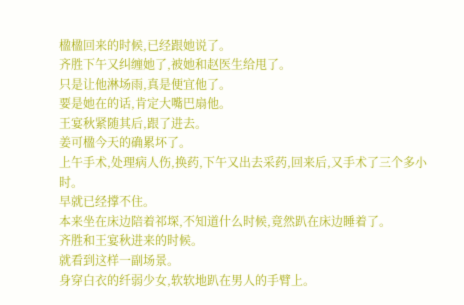楹楹回来的时候,已经跟她说了。
齐胜下午又纠缠她了,被她和赵医生给甩了。
只是让他淋场雨,真是便宜他了。
要是她在的话,肯定大嘴巴扇他。
王宴秋紧随其后,跟了进去。
姜可楹今天的确累坏了。
上午手术,处理病人伤,换药,下午又出去采药,回来后,又手术了三个多小时。
早就已经撑不住。
本来坐在床边陪着祁堔,不知道什么时候,竟然趴在床边睡着了。
齐胜和王宴秋进来的时候。
就看到这样一副场景。
身穿白衣的纤弱少女,软软地趴在男人的手臂上。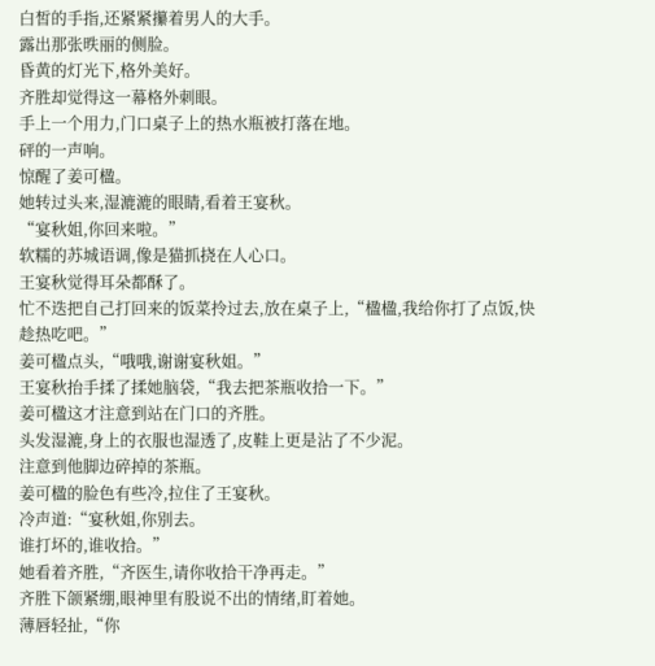白皙的手指,还紧紧攥着男人的大手。
露出那张昳丽的侧脸。
昏黄的灯光下,格外美好。
齐胜却觉得这一幕格外刺眼。
手上一个用力,门口桌子上的热水瓶被打落在地。
砰的一声响。
惊醒了姜可楹。
她转过头来,湿漉漉的眼睛,看着王宴秋。
“宴秋姐,你回来啦。”
软糯的苏城语调,像是猫抓挠在人心口。
王宴秋觉得耳朵都酥了。
忙不迭把自己打回来的饭菜拎过去,放在桌子上,“楹楹,我给你打了点饭,快趁热吃吧。”
姜可楹点头,“哦哦,谢谢宴秋姐。”
王宴秋抬手揉了揉她脑袋,“我去把茶瓶收拾一下。”
姜可楹这才注意到站在门口的齐胜。
头发湿漉,身上的衣服也湿透了,皮鞋上更是沾了不少泥。
注意到他脚边碎掉的茶瓶。
姜可楹的脸色有些冷,拉住了王宴秋。
冷声道:“宴秋姐,你别去。
谁打坏的,谁收拾。”
她看着齐胜,“齐医生,请你收拾干净再走。”
齐胜下颌紧绷,眼神里有股说不出的情绪,盯着她。
薄唇轻扯,“你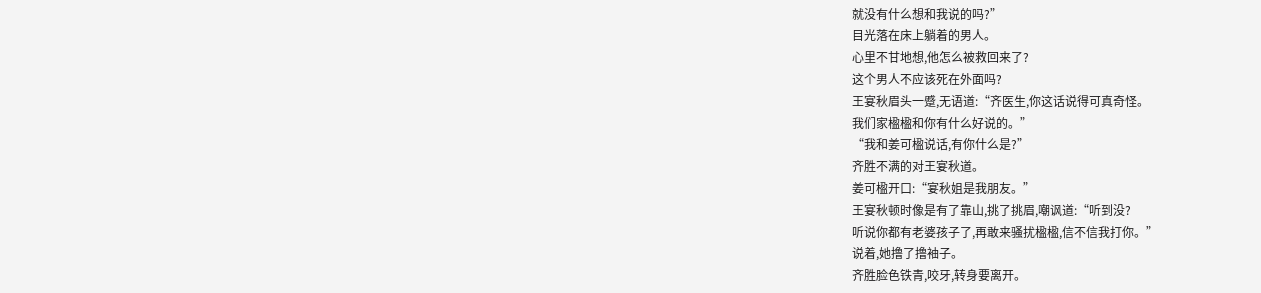就没有什么想和我说的吗?”
目光落在床上躺着的男人。
心里不甘地想,他怎么被救回来了?
这个男人不应该死在外面吗?
王宴秋眉头一蹙,无语道:“齐医生,你这话说得可真奇怪。
我们家楹楹和你有什么好说的。”
“我和姜可楹说话,有你什么是?”
齐胜不满的对王宴秋道。
姜可楹开口:“宴秋姐是我朋友。”
王宴秋顿时像是有了靠山,挑了挑眉,嘲讽道:“听到没?
听说你都有老婆孩子了,再敢来骚扰楹楹,信不信我打你。”
说着,她撸了撸袖子。
齐胜脸色铁青,咬牙,转身要离开。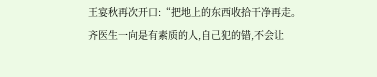王宴秋再次开口:“把地上的东西收拾干净再走。
齐医生一向是有素质的人,自己犯的错,不会让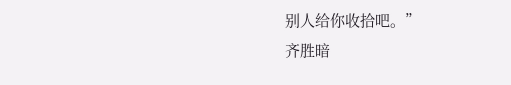别人给你收拾吧。”
齐胜暗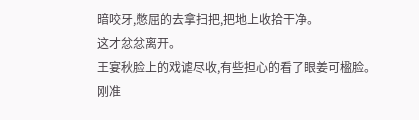暗咬牙,憋屈的去拿扫把,把地上收拾干净。
这才忿忿离开。
王宴秋脸上的戏谑尽收,有些担心的看了眼姜可楹脸。
刚准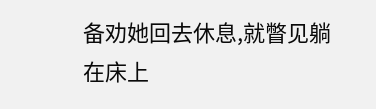备劝她回去休息,就瞥见躺在床上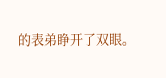的表弟睁开了双眼。